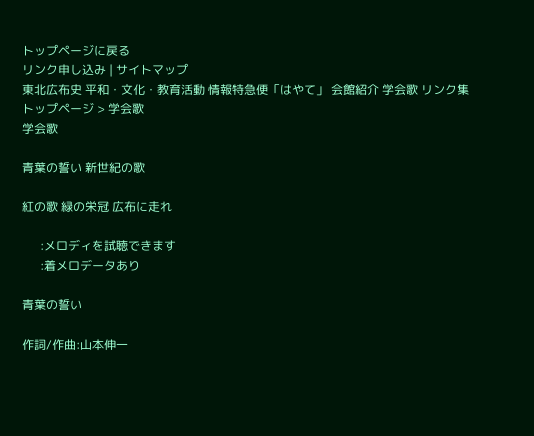トップページに戻る
リンク申し込み | サイトマップ
東北広布史 平和・文化・教育活動 情報特急便「はやて」 会館紹介 学会歌 リンク集
トップページ > 学会歌
学会歌

青葉の誓い 新世紀の歌

紅の歌 緑の栄冠 広布に走れ

      :メロディを試聴できます
      :着メロデータあり

青葉の誓い

作詞/作曲:山本伸一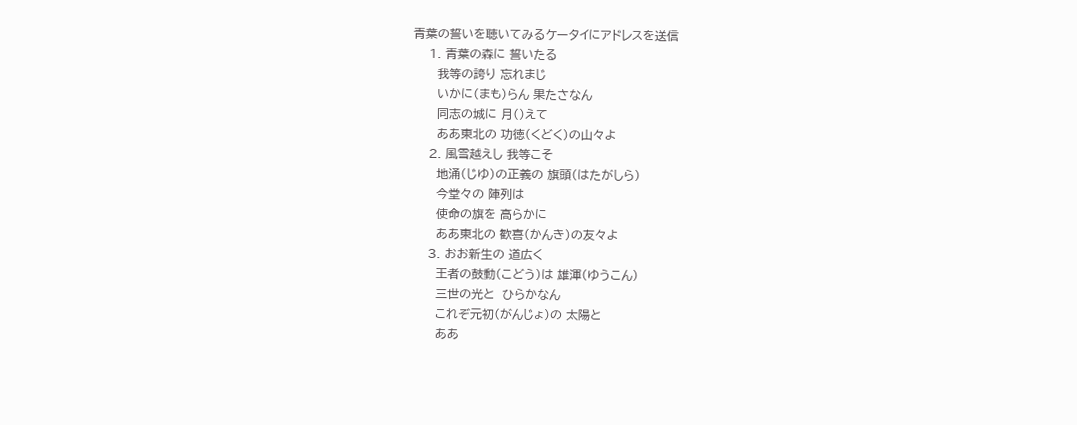青葉の誓いを聴いてみるケータイにアドレスを送信
    1. 青葉の森に 誓いたる
      我等の誇り 忘れまじ
      いかに(まも)らん 果たさなん
      同志の城に 月()えて
      ああ東北の 功徳(くどく)の山々よ
    2. 風雪越えし 我等こそ
      地涌(じゆ)の正義の 旗頭(はたがしら)
      今堂々の 陣列は
      使命の旗を 高らかに
      ああ東北の 歓喜(かんき)の友々よ
    3. おお新生の 道広く
      王者の鼓動(こどう)は 雄渾(ゆうこん)
      三世の光と  ひらかなん
      これぞ元初(がんじょ)の 太陽と
      ああ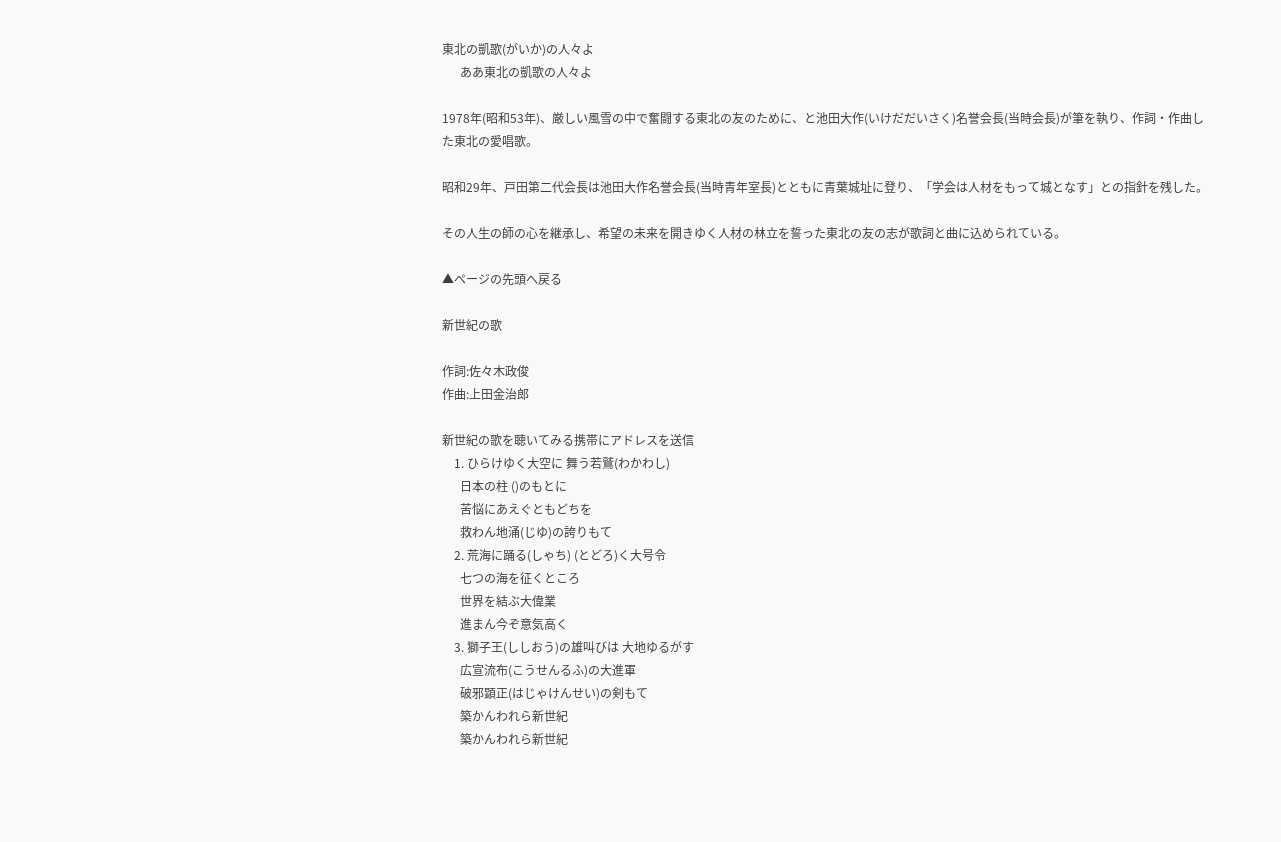東北の凱歌(がいか)の人々よ
      ああ東北の凱歌の人々よ

1978年(昭和53年)、厳しい風雪の中で奮闘する東北の友のために、と池田大作(いけだだいさく)名誉会長(当時会長)が筆を執り、作詞・作曲した東北の愛唱歌。

昭和29年、戸田第二代会長は池田大作名誉会長(当時青年室長)とともに青葉城址に登り、「学会は人材をもって城となす」との指針を残した。

その人生の師の心を継承し、希望の未来を開きゆく人材の林立を誓った東北の友の志が歌詞と曲に込められている。

▲ページの先頭へ戻る

新世紀の歌

作詞:佐々木政俊
作曲:上田金治郎

新世紀の歌を聴いてみる携帯にアドレスを送信
    1. ひらけゆく大空に 舞う若鷲(わかわし)
      日本の柱 ()のもとに
      苦悩にあえぐともどちを
      救わん地涌(じゆ)の誇りもて
    2. 荒海に踊る(しゃち) (とどろ)く大号令
      七つの海を征くところ
      世界を結ぶ大偉業
      進まん今ぞ意気高く
    3. 獅子王(ししおう)の雄叫びは 大地ゆるがす
      広宣流布(こうせんるふ)の大進軍
      破邪顕正(はじゃけんせい)の剣もて
      築かんわれら新世紀
      築かんわれら新世紀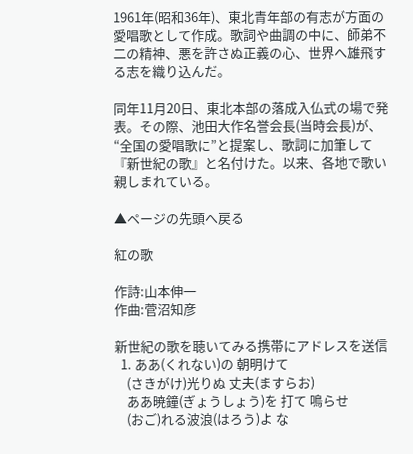1961年(昭和36年)、東北青年部の有志が方面の愛唱歌として作成。歌詞や曲調の中に、師弟不二の精神、悪を許さぬ正義の心、世界へ雄飛する志を織り込んだ。

同年11月20日、東北本部の落成入仏式の場で発表。その際、池田大作名誉会長(当時会長)が、“全国の愛唱歌に”と提案し、歌詞に加筆して『新世紀の歌』と名付けた。以来、各地で歌い親しまれている。

▲ページの先頭へ戻る

紅の歌

作詩:山本伸一
作曲:菅沼知彦

新世紀の歌を聴いてみる携帯にアドレスを送信
  1. ああ(くれない)の 朝明けて
    (さきがけ)光りぬ 丈夫(ますらお)
    ああ暁鐘(ぎょうしょう)を 打て 鳴らせ
    (おご)れる波浪(はろう)よ な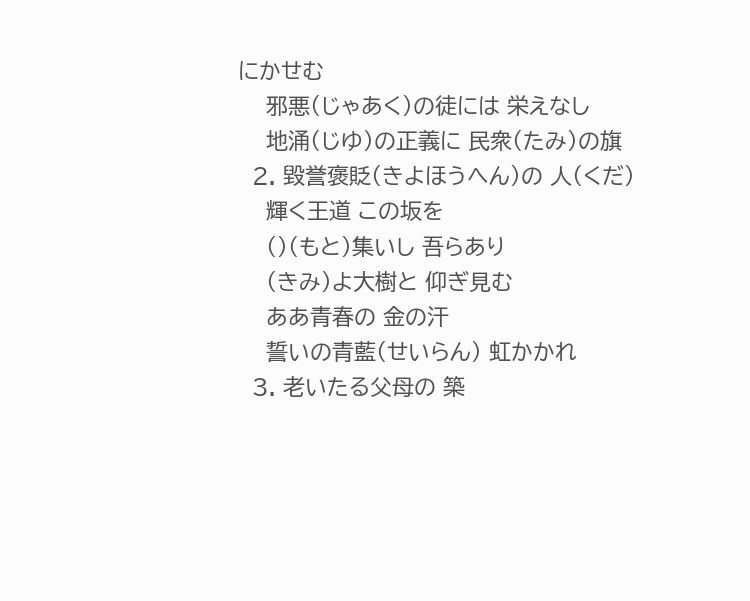にかせむ
    邪悪(じゃあく)の徒には 栄えなし
    地涌(じゆ)の正義に 民衆(たみ)の旗
  2. 毀誉褒貶(きよほうへん)の 人(くだ)
    輝く王道 この坂を
    ()(もと)集いし 吾らあり
    (きみ)よ大樹と 仰ぎ見む
    ああ青春の 金の汗
    誓いの青藍(せいらん) 虹かかれ
  3. 老いたる父母の 築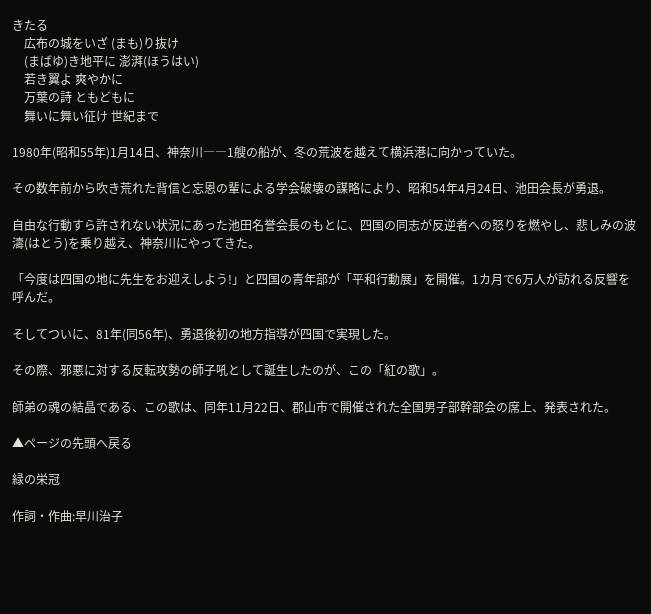きたる
    広布の城をいざ (まも)り抜け
    (まばゆ)き地平に 澎湃(ほうはい)
    若き翼よ 爽やかに
    万葉の詩 ともどもに
    舞いに舞い征け 世紀まで

1980年(昭和55年)1月14日、神奈川――1艘の船が、冬の荒波を越えて横浜港に向かっていた。

その数年前から吹き荒れた背信と忘恩の輩による学会破壊の謀略により、昭和54年4月24日、池田会長が勇退。

自由な行動すら許されない状況にあった池田名誉会長のもとに、四国の同志が反逆者への怒りを燃やし、悲しみの波濤(はとう)を乗り越え、神奈川にやってきた。

「今度は四国の地に先生をお迎えしよう!」と四国の青年部が「平和行動展」を開催。1カ月で6万人が訪れる反響を呼んだ。

そしてついに、81年(同56年)、勇退後初の地方指導が四国で実現した。

その際、邪悪に対する反転攻勢の師子吼として誕生したのが、この「紅の歌」。

師弟の魂の結晶である、この歌は、同年11月22日、郡山市で開催された全国男子部幹部会の席上、発表された。

▲ページの先頭へ戻る

緑の栄冠

作詞・作曲:早川治子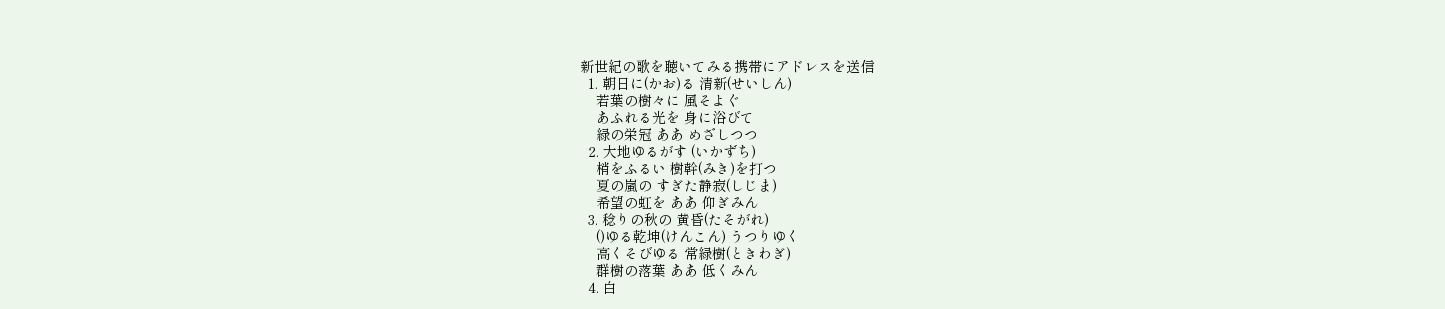新世紀の歌を聴いてみる携帯にアドレスを送信
  1. 朝日に(かお)る 清新(せいしん)
    若葉の樹々に 風そよぐ
    あふれる光を 身に浴びて
    緑の栄冠 ああ めざしつつ
  2. 大地ゆるがす (いかずち)
    梢をふるい 樹幹(みき)を打つ
    夏の嵐の すぎた静寂(しじま)
    希望の虹を ああ 仰ぎみん
  3. 稔りの秋の 黄昏(たそがれ)
    ()ゆる乾坤(けんこん) うつりゆく
    高くそびゆる 常緑樹(ときわぎ)
    群樹の落葉 ああ 低くみん
  4. 白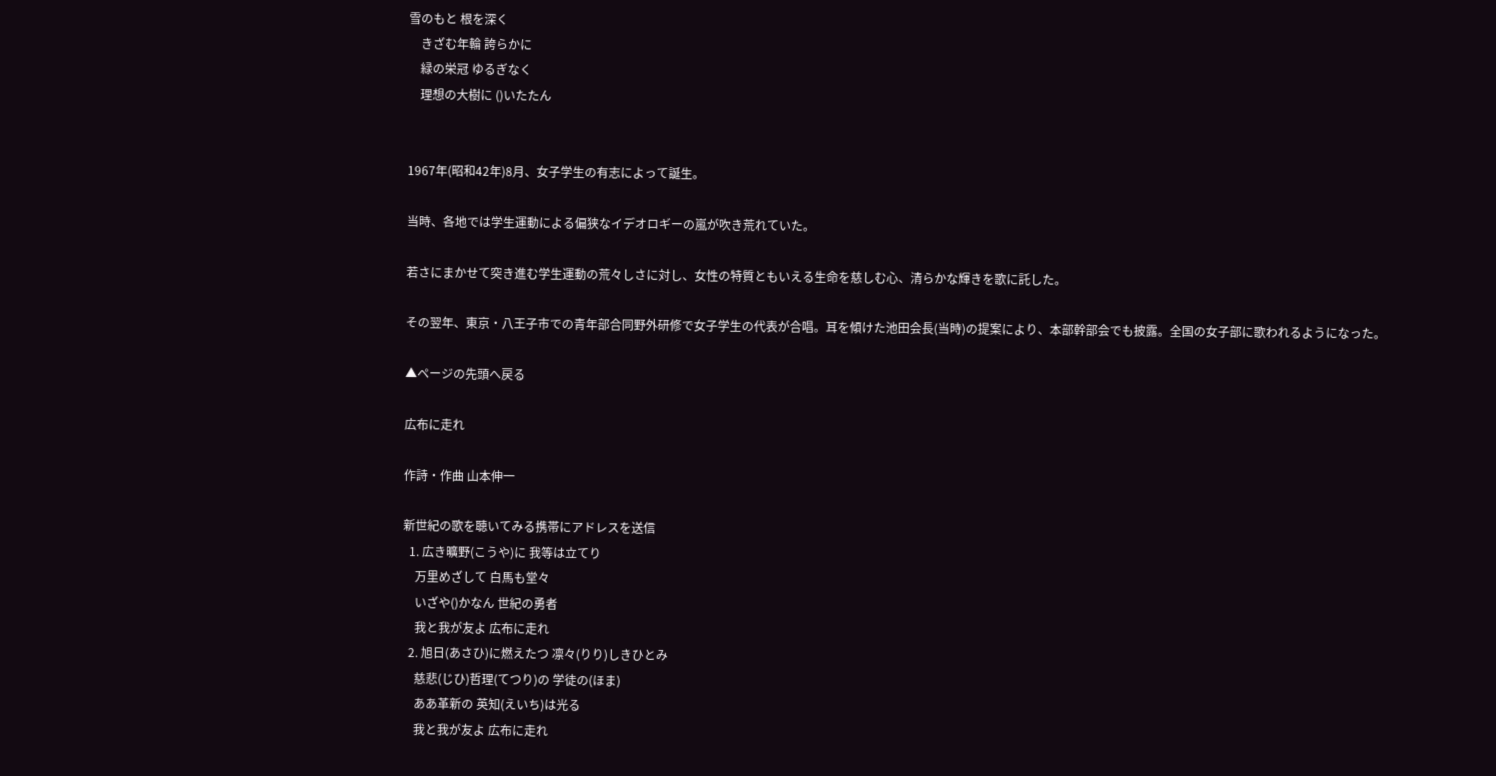雪のもと 根を深く
    きざむ年輪 誇らかに
    緑の栄冠 ゆるぎなく
    理想の大樹に ()いたたん


1967年(昭和42年)8月、女子学生の有志によって誕生。

当時、各地では学生運動による偏狭なイデオロギーの嵐が吹き荒れていた。

若さにまかせて突き進む学生運動の荒々しさに対し、女性の特質ともいえる生命を慈しむ心、清らかな輝きを歌に託した。

その翌年、東京・八王子市での青年部合同野外研修で女子学生の代表が合唱。耳を傾けた池田会長(当時)の提案により、本部幹部会でも披露。全国の女子部に歌われるようになった。

▲ページの先頭へ戻る

広布に走れ

作詩・作曲 山本伸一

新世紀の歌を聴いてみる携帯にアドレスを送信
  1. 広き曠野(こうや)に 我等は立てり
    万里めざして 白馬も堂々
    いざや()かなん 世紀の勇者
    我と我が友よ 広布に走れ
  2. 旭日(あさひ)に燃えたつ 凛々(りり)しきひとみ
    慈悲(じひ)哲理(てつり)の 学徒の(ほま)
    ああ革新の 英知(えいち)は光る
    我と我が友よ 広布に走れ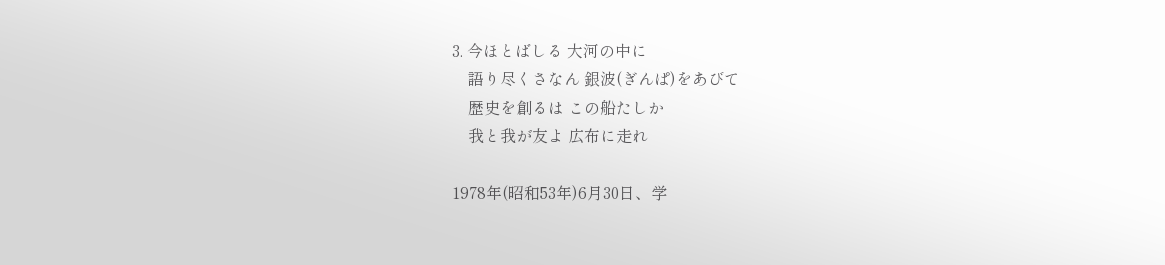3. 今ほとばしる 大河の中に
    語り尽くさなん 銀波(ぎんぱ)をあびて
    歴史を創るは この船たしか
    我と我が友よ 広布に走れ

1978年(昭和53年)6月30日、学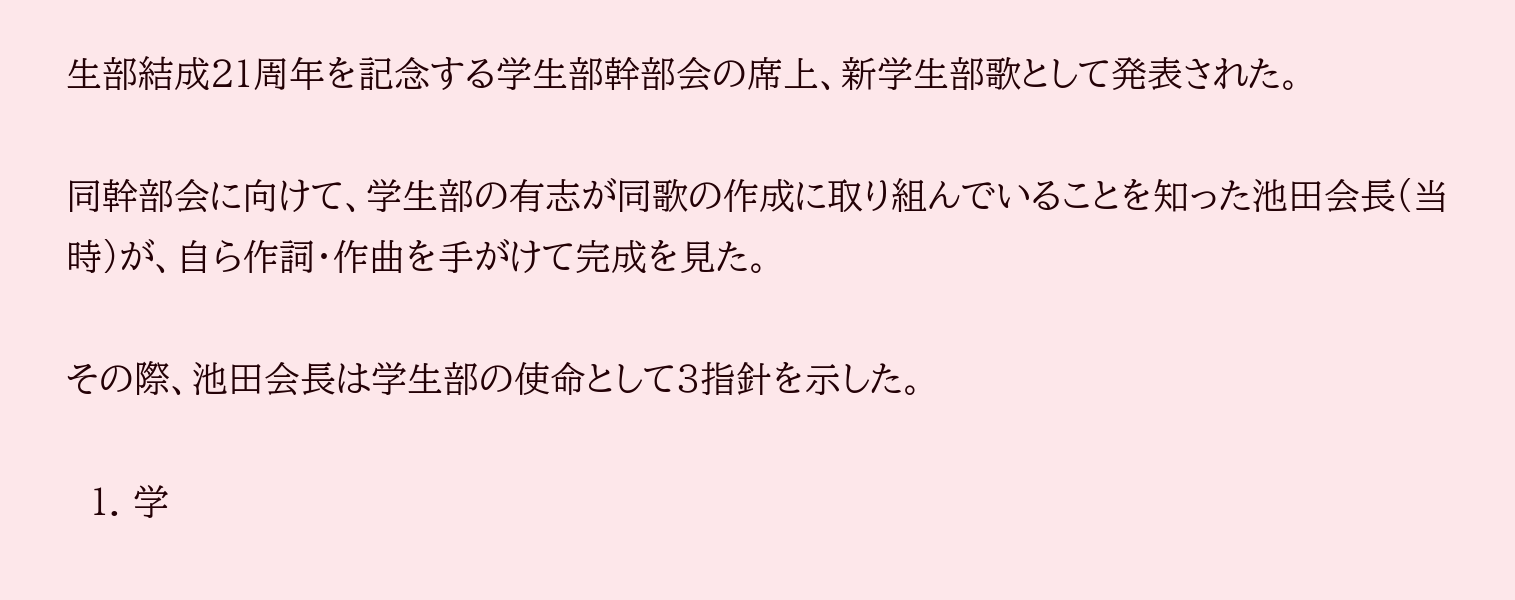生部結成21周年を記念する学生部幹部会の席上、新学生部歌として発表された。

同幹部会に向けて、学生部の有志が同歌の作成に取り組んでいることを知った池田会長(当時)が、自ら作詞・作曲を手がけて完成を見た。

その際、池田会長は学生部の使命として3指針を示した。

  1. 学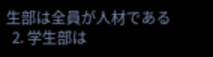生部は全員が人材である
  2. 学生部は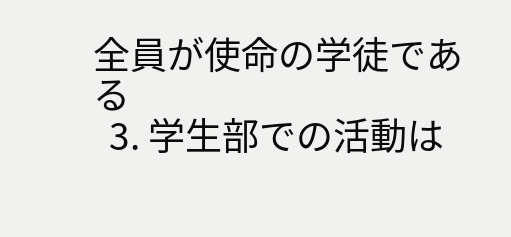全員が使命の学徒である
  3. 学生部での活動は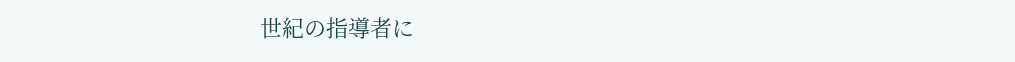世紀の指導者に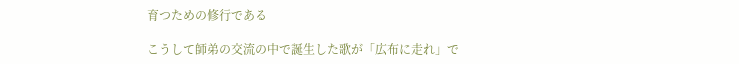育つための修行である

こうして師弟の交流の中で誕生した歌が「広布に走れ」で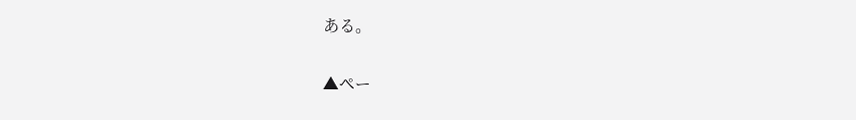ある。

▲ペー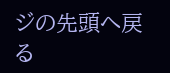ジの先頭へ戻る